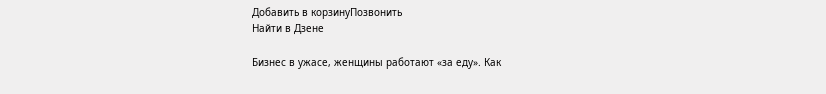Добавить в корзинуПозвонить
Найти в Дзене

Бизнес в ужасе, женщины работают «за еду». Как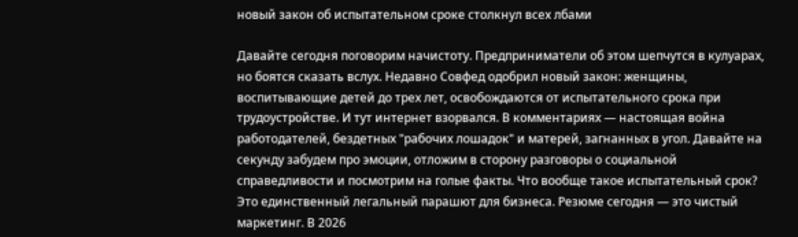новый закон об испытательном сроке столкнул всех лбами

Давайте сегодня поговорим начистоту. Предприниматели об этом шепчутся в кулуарах, но боятся сказать вслух. Недавно Совфед одобрил новый закон: женщины, воспитывающие детей до трех лет, освобождаются от испытательного срока при трудоустройстве. И тут интернет взорвался. В комментариях — настоящая война работодателей, бездетных "рабочих лошадок" и матерей, загнанных в угол. Давайте на секунду забудем про эмоции, отложим в сторону разговоры о социальной справедливости и посмотрим на голые факты. Что вообще такое испытательный срок? Это единственный легальный парашют для бизнеса. Резюме сегодня — это чистый маркетинг. В 2026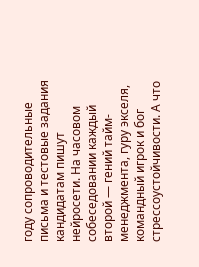году сопроводительные письма и тестовые задания кандидатам пишут нейросети. На часовом собеседовании каждый второй — гений тайм-менеджмента, гуру экселя, командный игрок и бог стрессоустойчивости. А что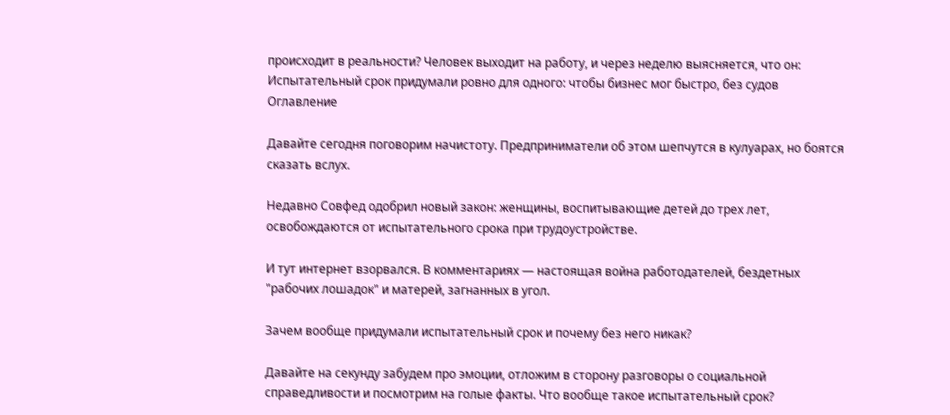происходит в реальности? Человек выходит на работу, и через неделю выясняется, что он: Испытательный срок придумали ровно для одного: чтобы бизнес мог быстро, без судов
Оглавление

Давайте сегодня поговорим начистоту. Предприниматели об этом шепчутся в кулуарах, но боятся сказать вслух.

Недавно Совфед одобрил новый закон: женщины, воспитывающие детей до трех лет, освобождаются от испытательного срока при трудоустройстве.

И тут интернет взорвался. В комментариях — настоящая война работодателей, бездетных "рабочих лошадок" и матерей, загнанных в угол.

Зачем вообще придумали испытательный срок и почему без него никак?

Давайте на секунду забудем про эмоции, отложим в сторону разговоры о социальной справедливости и посмотрим на голые факты. Что вообще такое испытательный срок?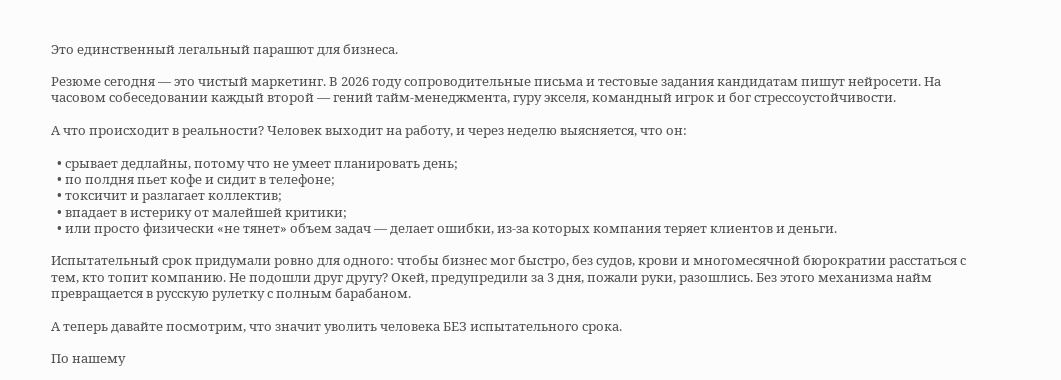Это единственный легальный парашют для бизнеса.

Резюме сегодня — это чистый маркетинг. В 2026 году сопроводительные письма и тестовые задания кандидатам пишут нейросети. На часовом собеседовании каждый второй — гений тайм-менеджмента, гуру экселя, командный игрок и бог стрессоустойчивости.

А что происходит в реальности? Человек выходит на работу, и через неделю выясняется, что он:

  • срывает дедлайны, потому что не умеет планировать день;
  • по полдня пьет кофе и сидит в телефоне;
  • токсичит и разлагает коллектив;
  • впадает в истерику от малейшей критики;
  • или просто физически «не тянет» объем задач — делает ошибки, из-за которых компания теряет клиентов и деньги.

Испытательный срок придумали ровно для одного: чтобы бизнес мог быстро, без судов, крови и многомесячной бюрократии расстаться с тем, кто топит компанию. Не подошли друг другу? Окей, предупредили за 3 дня, пожали руки, разошлись. Без этого механизма найм превращается в русскую рулетку с полным барабаном.

А теперь давайте посмотрим, что значит уволить человека БЕЗ испытательного срока.

По нашему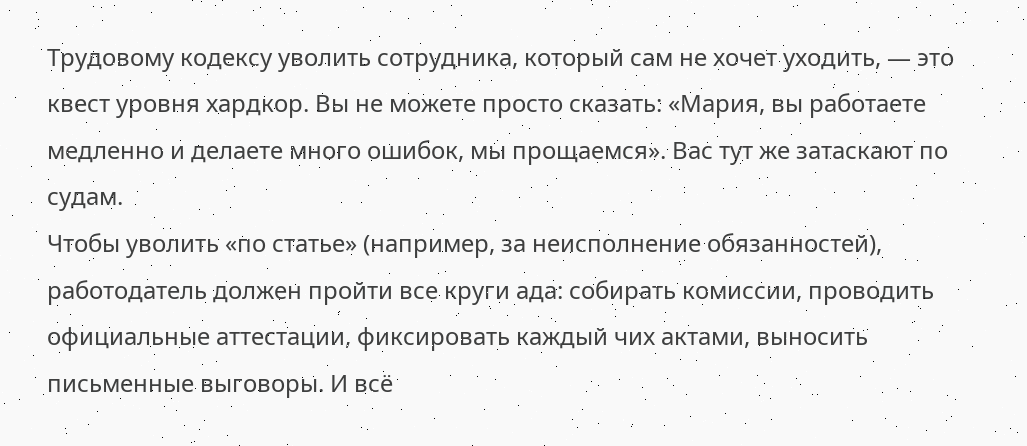Трудовому кодексу уволить сотрудника, который сам не хочет уходить, — это квест уровня хардкор. Вы не можете просто сказать: «Мария, вы работаете медленно и делаете много ошибок, мы прощаемся». Вас тут же затаскают по судам.
Чтобы уволить «по статье» (например, за неисполнение обязанностей), работодатель должен пройти все круги ада: собирать комиссии, проводить официальные аттестации, фиксировать каждый чих актами, выносить письменные выговоры. И всё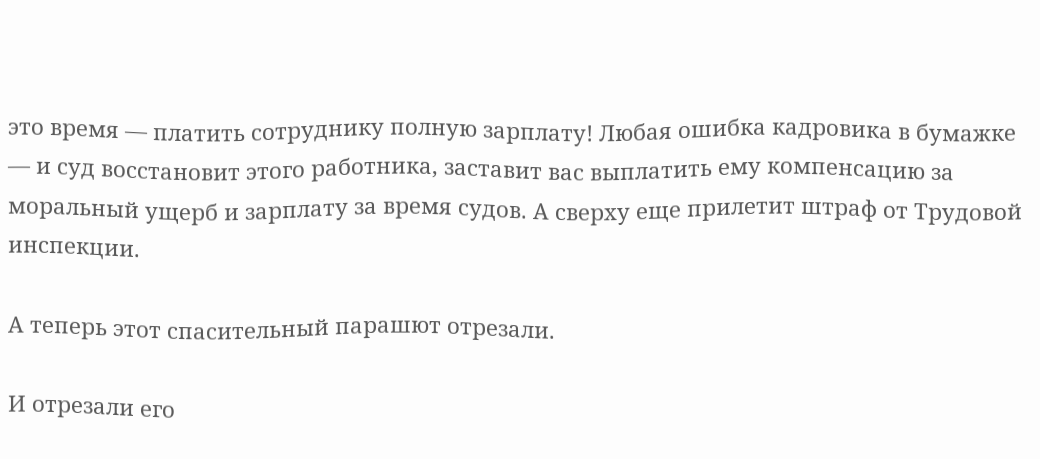это время — платить сотруднику полную зарплату! Любая ошибка кадровика в бумажке — и суд восстановит этого работника, заставит вас выплатить ему компенсацию за моральный ущерб и зарплату за время судов. А сверху еще прилетит штраф от Трудовой инспекции.

А теперь этот спасительный парашют отрезали.

И отрезали его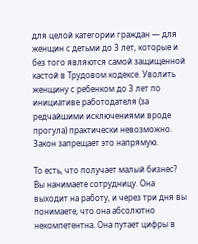для целой категории граждан — для женщин с детьми до 3 лет, которые и без того являются самой защищенной кастой в Трудовом кодексе. Уволить женщину с ребенком до 3 лет по инициативе работодателя (за редчайшими исключениями вроде прогула) практически невозможно. Закон запрещает это напрямую.

То есть, что получает малый бизнес? Вы нанимаете сотрудницу. Она выходит на работу, и через три дня вы понимаете, что она абсолютно некомпетентна. Она путает цифры в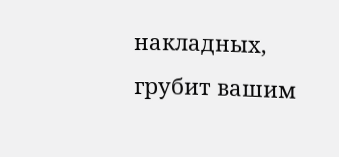накладных, грубит вашим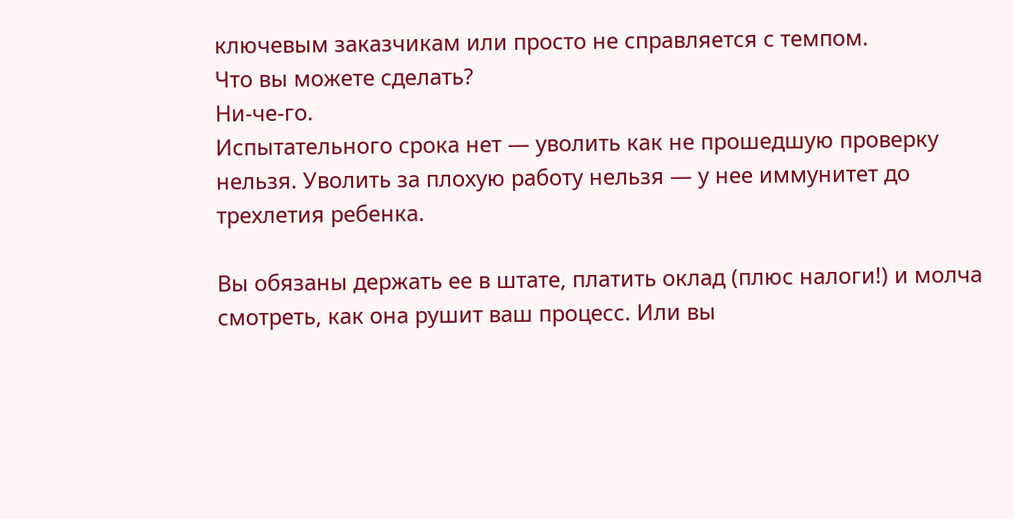ключевым заказчикам или просто не справляется с темпом.
Что вы можете сделать?
Ни-че-го.
Испытательного срока нет — уволить как не прошедшую проверку нельзя. Уволить за плохую работу нельзя — у нее иммунитет до трехлетия ребенка.

Вы обязаны держать ее в штате, платить оклад (плюс налоги!) и молча смотреть, как она рушит ваш процесс. Или вы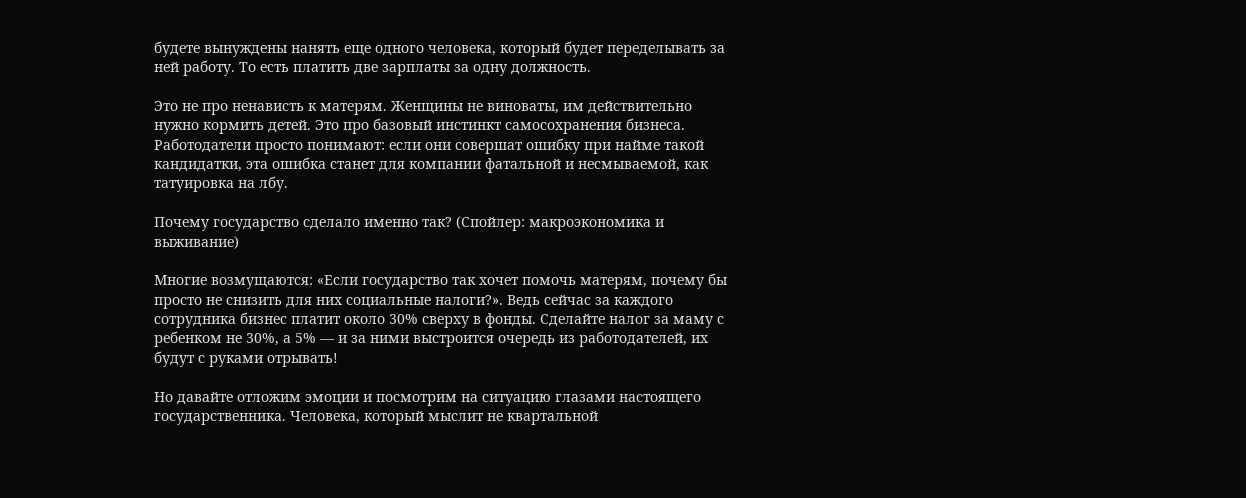будете вынуждены нанять еще одного человека, который будет переделывать за ней работу. То есть платить две зарплаты за одну должность.

Это не про ненависть к матерям. Женщины не виноваты, им действительно нужно кормить детей. Это про базовый инстинкт самосохранения бизнеса. Работодатели просто понимают: если они совершат ошибку при найме такой кандидатки, эта ошибка станет для компании фатальной и несмываемой, как татуировка на лбу.

Почему государство сделало именно так? (Спойлер: макроэкономика и выживание)

Многие возмущаются: «Если государство так хочет помочь матерям, почему бы просто не снизить для них социальные налоги?». Ведь сейчас за каждого сотрудника бизнес платит около 30% сверху в фонды. Сделайте налог за маму с ребенком не 30%, а 5% — и за ними выстроится очередь из работодателей, их будут с руками отрывать!

Но давайте отложим эмоции и посмотрим на ситуацию глазами настоящего государственника. Человека, который мыслит не квартальной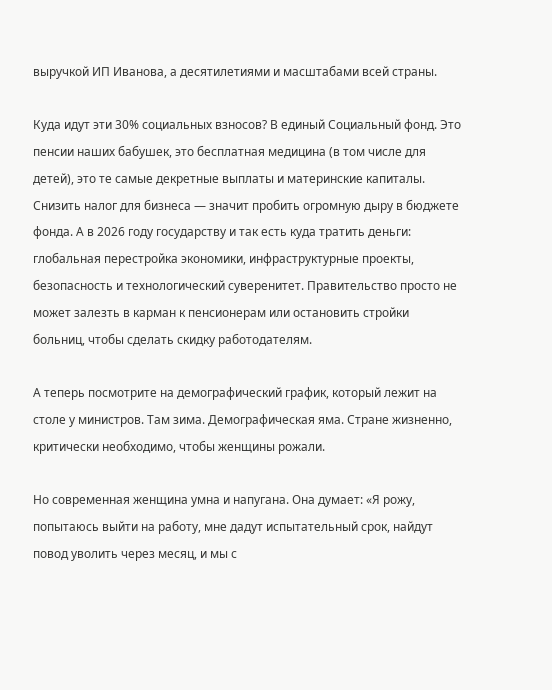выручкой ИП Иванова, а десятилетиями и масштабами всей страны.

Куда идут эти 30% социальных взносов? В единый Социальный фонд. Это пенсии наших бабушек, это бесплатная медицина (в том числе для детей), это те самые декретные выплаты и материнские капиталы. Снизить налог для бизнеса — значит пробить огромную дыру в бюджете фонда. А в 2026 году государству и так есть куда тратить деньги: глобальная перестройка экономики, инфраструктурные проекты, безопасность и технологический суверенитет. Правительство просто не может залезть в карман к пенсионерам или остановить стройки больниц, чтобы сделать скидку работодателям.

А теперь посмотрите на демографический график, который лежит на столе у министров. Там зима. Демографическая яма. Стране жизненно, критически необходимо, чтобы женщины рожали.

Но современная женщина умна и напугана. Она думает: «Я рожу, попытаюсь выйти на работу, мне дадут испытательный срок, найдут повод уволить через месяц, и мы с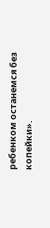ребенком останемся без копейки».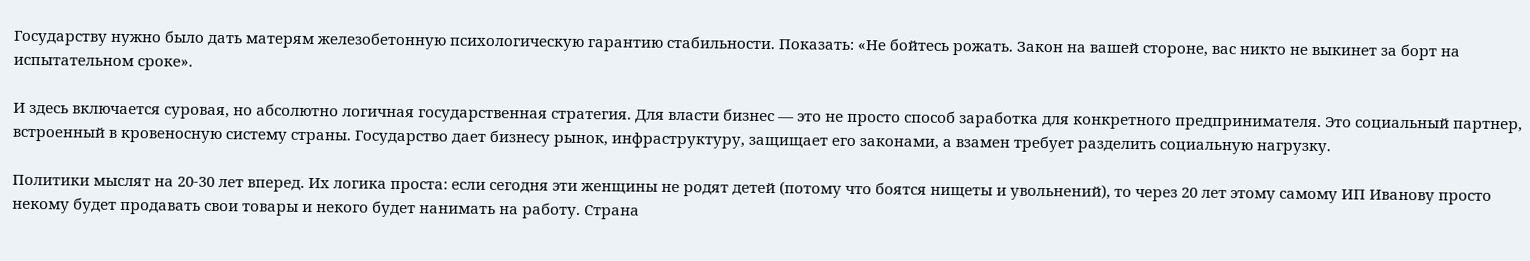Государству нужно было дать матерям железобетонную психологическую гарантию стабильности. Показать: «Не бойтесь рожать. Закон на вашей стороне, вас никто не выкинет за борт на испытательном сроке».

И здесь включается суровая, но абсолютно логичная государственная стратегия. Для власти бизнес — это не просто способ заработка для конкретного предпринимателя. Это социальный партнер, встроенный в кровеносную систему страны. Государство дает бизнесу рынок, инфраструктуру, защищает его законами, а взамен требует разделить социальную нагрузку.

Политики мыслят на 20-30 лет вперед. Их логика проста: если сегодня эти женщины не родят детей (потому что боятся нищеты и увольнений), то через 20 лет этому самому ИП Иванову просто некому будет продавать свои товары и некого будет нанимать на работу. Страна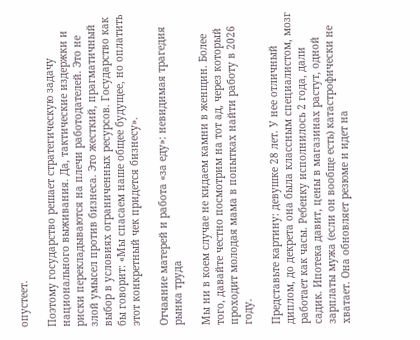опустеет.

Поэтому государство решает стратегическую задачу национального выживания. Да, тактические издержки и риски перекладываются на плечи работодателей. Это не злой умысел против бизнеса. Это жесткий, прагматичный выбор в условиях ограниченных ресурсов. Государство как бы говорит: «Мы спасаем наше общее будущее, но оплатить этот конкретный чек придется бизнесу».

Отчаяние матерей и работа «за еду»: невидимая трагедия рынка труда

Мы ни в коем случае не кидаем камни в женщин. Более того, давайте честно посмотрим на тот ад, через который проходит молодая мама в попытках найти работу в 2026 году.

Представьте картину: девушке 28 лет. У нее отличный диплом, до декрета она была классным специалистом, мозг работает как часы. Ребенку исполнилось 2 года, дали садик. Ипотека давит, цены в магазинах растут, одной зарплаты мужа (если он вообще есть) катастрофически не хватает. Она обновляет резюме и идет на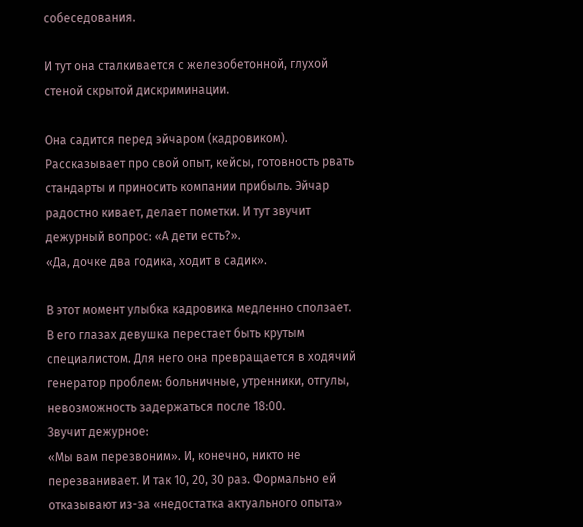собеседования.

И тут она сталкивается с железобетонной, глухой стеной скрытой дискриминации.

Она садится перед эйчаром (кадровиком). Рассказывает про свой опыт, кейсы, готовность рвать стандарты и приносить компании прибыль. Эйчар радостно кивает, делает пометки. И тут звучит дежурный вопрос: «А дети есть?».
«Да, дочке два годика, ходит в садик».

В этот момент улыбка кадровика медленно сползает. В его глазах девушка перестает быть крутым специалистом. Для него она превращается в ходячий генератор проблем: больничные, утренники, отгулы, невозможность задержаться после 18:00.
Звучит дежурное:
«Мы вам перезвоним». И, конечно, никто не перезванивает. И так 10, 20, 30 раз. Формально ей отказывают из-за «недостатка актуального опыта»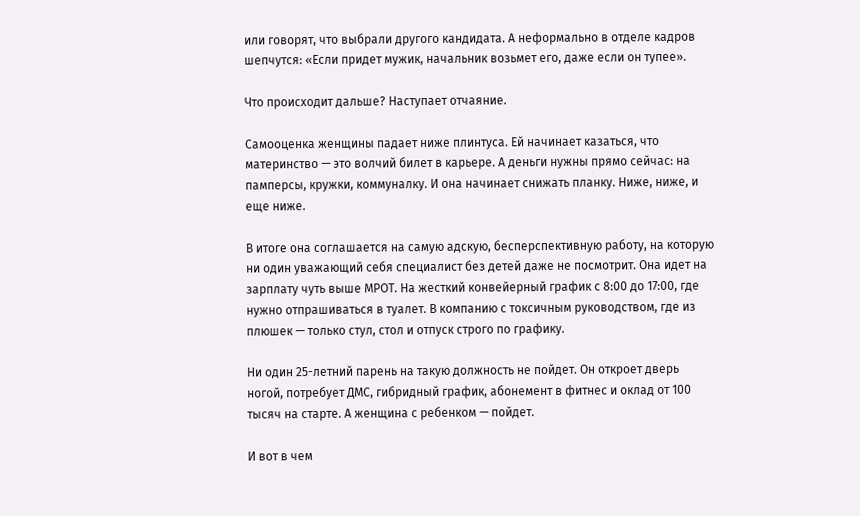или говорят, что выбрали другого кандидата. А неформально в отделе кадров шепчутся: «Если придет мужик, начальник возьмет его, даже если он тупее».

Что происходит дальше? Наступает отчаяние.

Самооценка женщины падает ниже плинтуса. Ей начинает казаться, что материнство — это волчий билет в карьере. А деньги нужны прямо сейчас: на памперсы, кружки, коммуналку. И она начинает снижать планку. Ниже, ниже, и еще ниже.

В итоге она соглашается на самую адскую, бесперспективную работу, на которую ни один уважающий себя специалист без детей даже не посмотрит. Она идет на зарплату чуть выше МРОТ. На жесткий конвейерный график с 8:00 до 17:00, где нужно отпрашиваться в туалет. В компанию с токсичным руководством, где из плюшек — только стул, стол и отпуск строго по графику.

Ни один 25-летний парень на такую должность не пойдет. Он откроет дверь ногой, потребует ДМС, гибридный график, абонемент в фитнес и оклад от 100 тысяч на старте. А женщина с ребенком — пойдет.

И вот в чем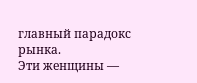главный парадокс рынка.
Эти женщины —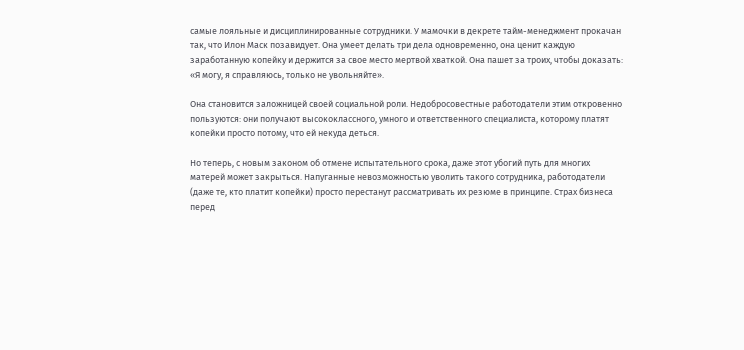самые лояльные и дисциплинированные сотрудники. У мамочки в декрете тайм-менеджмент прокачан так, что Илон Маск позавидует. Она умеет делать три дела одновременно, она ценит каждую заработанную копейку и держится за свое место мертвой хваткой. Она пашет за троих, чтобы доказать:
«Я могу, я справляюсь, только не увольняйте».

Она становится заложницей своей социальной роли. Недобросовестные работодатели этим откровенно пользуются: они получают высококлассного, умного и ответственного специалиста, которому платят копейки просто потому, что ей некуда деться.

Но теперь, с новым законом об отмене испытательного срока, даже этот убогий путь для многих матерей может закрыться. Напуганные невозможностью уволить такого сотрудника, работодатели (даже те, кто платит копейки) просто перестанут рассматривать их резюме в принципе. Страх бизнеса перед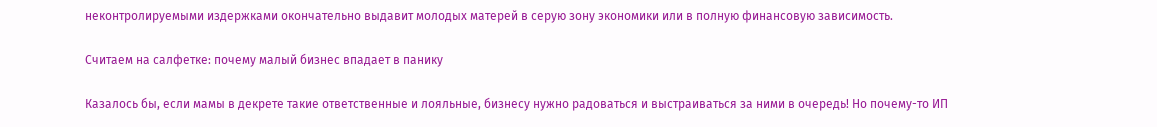неконтролируемыми издержками окончательно выдавит молодых матерей в серую зону экономики или в полную финансовую зависимость.

Считаем на салфетке: почему малый бизнес впадает в панику

Казалось бы, если мамы в декрете такие ответственные и лояльные, бизнесу нужно радоваться и выстраиваться за ними в очередь! Но почему-то ИП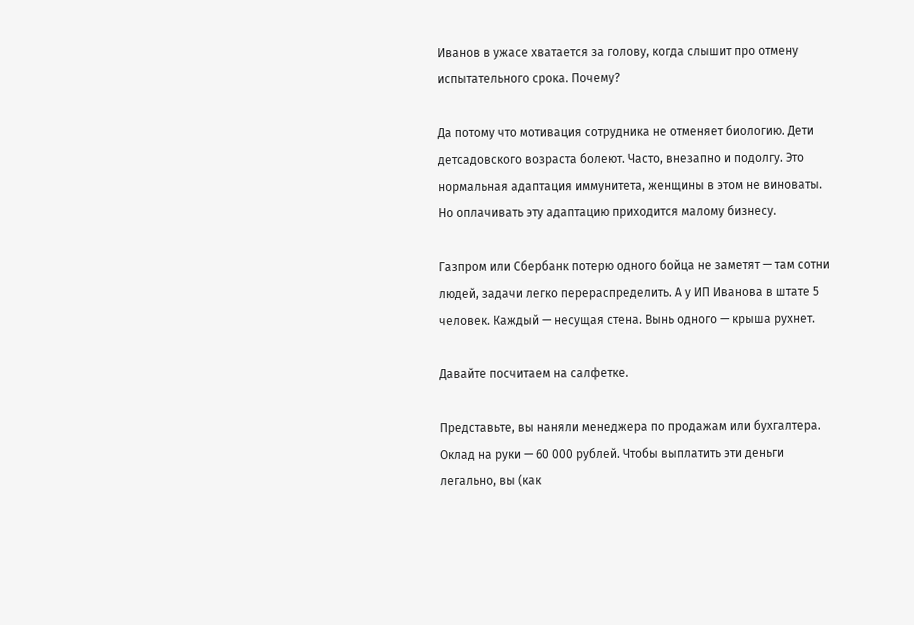Иванов в ужасе хватается за голову, когда слышит про отмену испытательного срока. Почему?

Да потому что мотивация сотрудника не отменяет биологию. Дети детсадовского возраста болеют. Часто, внезапно и подолгу. Это нормальная адаптация иммунитета, женщины в этом не виноваты. Но оплачивать эту адаптацию приходится малому бизнесу.

Газпром или Сбербанк потерю одного бойца не заметят — там сотни людей, задачи легко перераспределить. А у ИП Иванова в штате 5 человек. Каждый — несущая стена. Вынь одного — крыша рухнет.

Давайте посчитаем на салфетке.

Представьте, вы наняли менеджера по продажам или бухгалтера. Оклад на руки — 60 000 рублей. Чтобы выплатить эти деньги легально, вы (как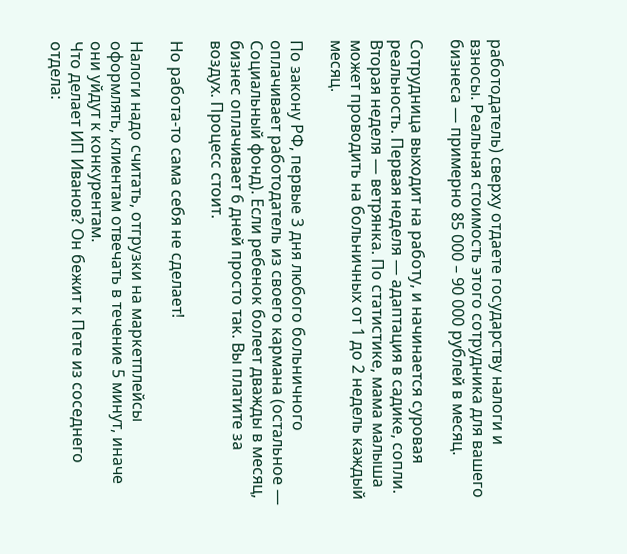работодатель) сверху отдаете государству налоги и взносы. Реальная стоимость этого сотрудника для вашего бизнеса — примерно 85 000 – 90 000 рублей в месяц.

Сотрудница выходит на работу, и начинается суровая реальность. Первая неделя — адаптация в садике, сопли. Вторая неделя — ветрянка. По статистике, мама малыша может проводить на больничных от 1 до 2 недель каждый месяц.

По закону РФ, первые 3 дня любого больничного оплачивает работодатель из своего кармана (остальное — Социальный фонд). Если ребенок болеет дважды в месяц, бизнес оплачивает 6 дней просто так. Вы платите за воздух. Процесс стоит.

Но работа-то сама себя не сделает!

Налоги надо считать, отгрузки на маркетплейсы оформлять, клиентам отвечать в течение 5 минут, иначе они уйдут к конкурентам.
Что делает ИП Иванов? Он бежит к Пете из соседнего отдела: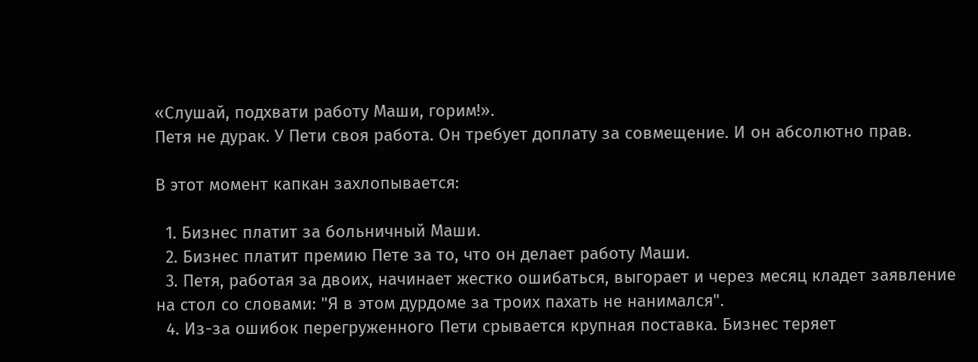«Слушай, подхвати работу Маши, горим!».
Петя не дурак. У Пети своя работа. Он требует доплату за совмещение. И он абсолютно прав.

В этот момент капкан захлопывается:

  1. Бизнес платит за больничный Маши.
  2. Бизнес платит премию Пете за то, что он делает работу Маши.
  3. Петя, работая за двоих, начинает жестко ошибаться, выгорает и через месяц кладет заявление на стол со словами: "Я в этом дурдоме за троих пахать не нанимался".
  4. Из-за ошибок перегруженного Пети срывается крупная поставка. Бизнес теряет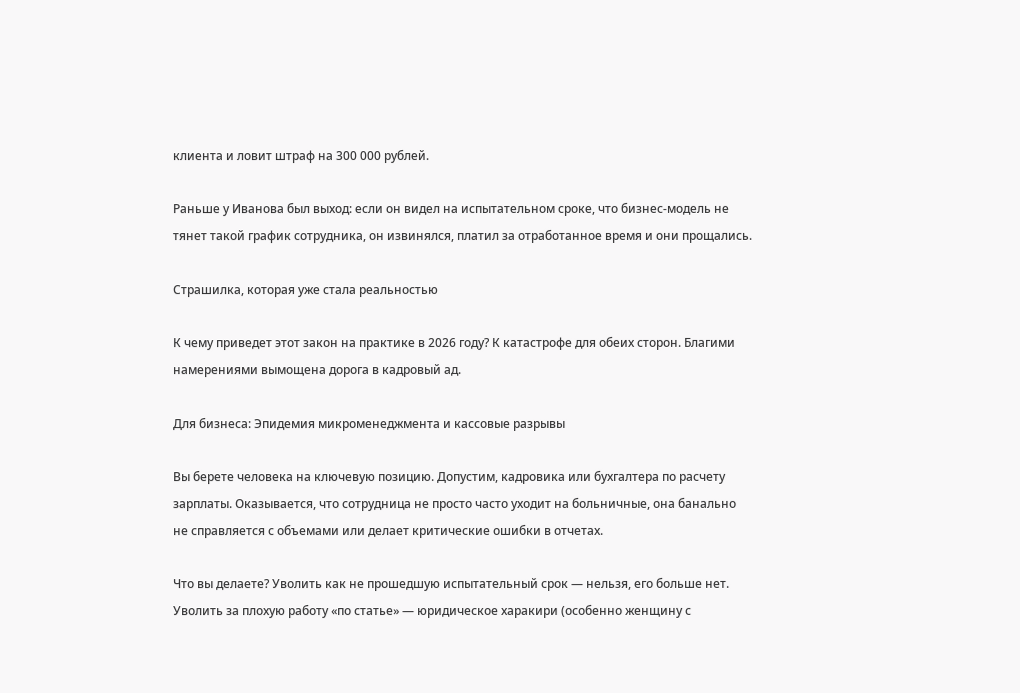клиента и ловит штраф на 300 000 рублей.

Раньше у Иванова был выход: если он видел на испытательном сроке, что бизнес-модель не тянет такой график сотрудника, он извинялся, платил за отработанное время и они прощались.

Страшилка, которая уже стала реальностью

К чему приведет этот закон на практике в 2026 году? К катастрофе для обеих сторон. Благими намерениями вымощена дорога в кадровый ад.

Для бизнеса: Эпидемия микроменеджмента и кассовые разрывы

Вы берете человека на ключевую позицию. Допустим, кадровика или бухгалтера по расчету зарплаты. Оказывается, что сотрудница не просто часто уходит на больничные, она банально не справляется с объемами или делает критические ошибки в отчетах.

Что вы делаете? Уволить как не прошедшую испытательный срок — нельзя, его больше нет. Уволить за плохую работу «по статье» — юридическое харакири (особенно женщину с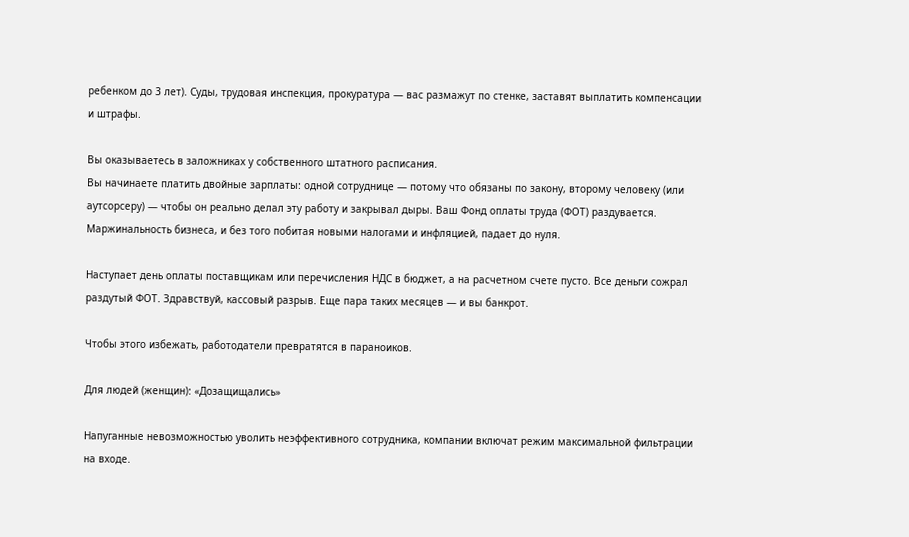ребенком до 3 лет). Суды, трудовая инспекция, прокуратура — вас размажут по стенке, заставят выплатить компенсации и штрафы.

Вы оказываетесь в заложниках у собственного штатного расписания.
Вы начинаете платить двойные зарплаты: одной сотруднице — потому что обязаны по закону, второму человеку (или аутсорсеру) — чтобы он реально делал эту работу и закрывал дыры. Ваш Фонд оплаты труда (ФОТ) раздувается. Маржинальность бизнеса, и без того побитая новыми налогами и инфляцией, падает до нуля.

Наступает день оплаты поставщикам или перечисления НДС в бюджет, а на расчетном счете пусто. Все деньги сожрал раздутый ФОТ. Здравствуй, кассовый разрыв. Еще пара таких месяцев — и вы банкрот.

Чтобы этого избежать, работодатели превратятся в параноиков.

Для людей (женщин): «Дозащищались»

Напуганные невозможностью уволить неэффективного сотрудника, компании включат режим максимальной фильтрации на входе.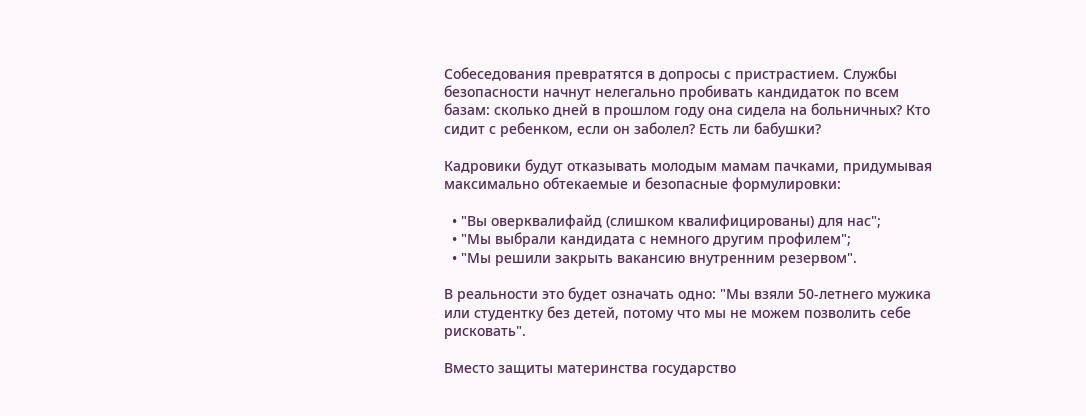Собеседования превратятся в допросы с пристрастием. Службы безопасности начнут нелегально пробивать кандидаток по всем базам: сколько дней в прошлом году она сидела на больничных? Кто сидит с ребенком, если он заболел? Есть ли бабушки?

Кадровики будут отказывать молодым мамам пачками, придумывая максимально обтекаемые и безопасные формулировки:

  • "Вы оверквалифайд (слишком квалифицированы) для нас";
  • "Мы выбрали кандидата с немного другим профилем";
  • "Мы решили закрыть вакансию внутренним резервом".

В реальности это будет означать одно: "Мы взяли 50-летнего мужика или студентку без детей, потому что мы не можем позволить себе рисковать".

Вместо защиты материнства государство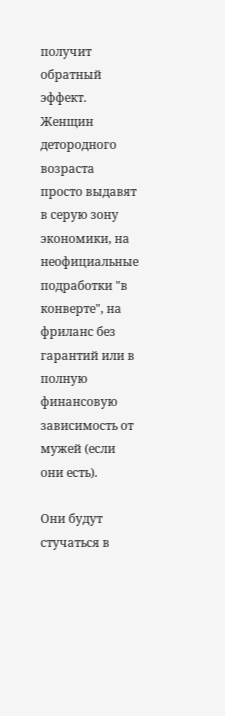получит обратный эффект. Женщин детородного возраста просто выдавят в серую зону экономики, на неофициальные подработки "в конверте", на фриланс без гарантий или в полную финансовую зависимость от мужей (если они есть).

Они будут стучаться в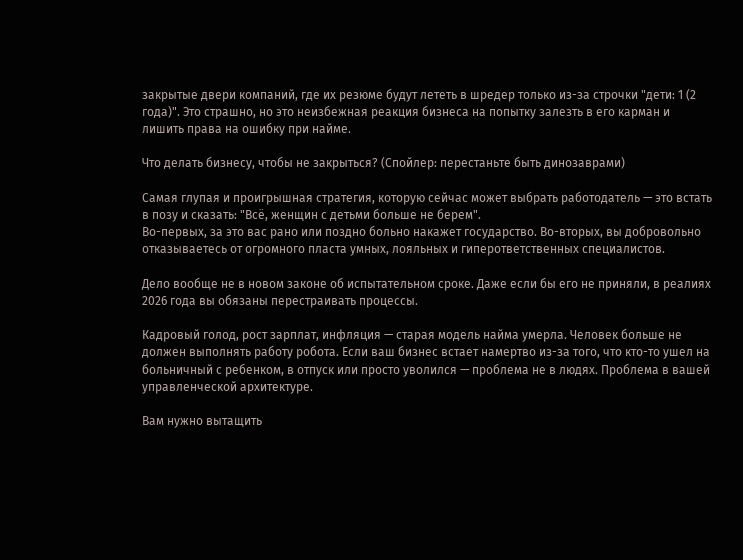закрытые двери компаний, где их резюме будут лететь в шредер только из-за строчки "дети: 1 (2 года)". Это страшно, но это неизбежная реакция бизнеса на попытку залезть в его карман и лишить права на ошибку при найме.

Что делать бизнесу, чтобы не закрыться? (Спойлер: перестаньте быть динозаврами)

Самая глупая и проигрышная стратегия, которую сейчас может выбрать работодатель — это встать в позу и сказать: "Всё, женщин с детьми больше не берем".
Во-первых, за это вас рано или поздно больно накажет государство. Во-вторых, вы добровольно отказываетесь от огромного пласта умных, лояльных и гиперответственных специалистов.

Дело вообще не в новом законе об испытательном сроке. Даже если бы его не приняли, в реалиях 2026 года вы обязаны перестраивать процессы.

Кадровый голод, рост зарплат, инфляция — старая модель найма умерла. Человек больше не должен выполнять работу робота. Если ваш бизнес встает намертво из-за того, что кто-то ушел на больничный с ребенком, в отпуск или просто уволился — проблема не в людях. Проблема в вашей управленческой архитектуре.

Вам нужно вытащить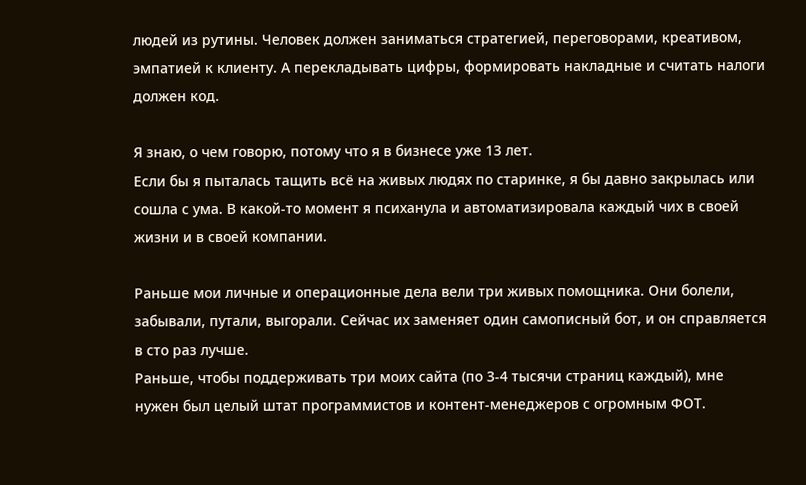людей из рутины. Человек должен заниматься стратегией, переговорами, креативом, эмпатией к клиенту. А перекладывать цифры, формировать накладные и считать налоги должен код.

Я знаю, о чем говорю, потому что я в бизнесе уже 13 лет.
Если бы я пыталась тащить всё на живых людях по старинке, я бы давно закрылась или сошла с ума. В какой-то момент я психанула и автоматизировала каждый чих в своей жизни и в своей компании.

Раньше мои личные и операционные дела вели три живых помощника. Они болели, забывали, путали, выгорали. Сейчас их заменяет один самописный бот, и он справляется в сто раз лучше.
Раньше, чтобы поддерживать три моих сайта (по 3-4 тысячи страниц каждый), мне нужен был целый штат программистов и контент-менеджеров с огромным ФОТ.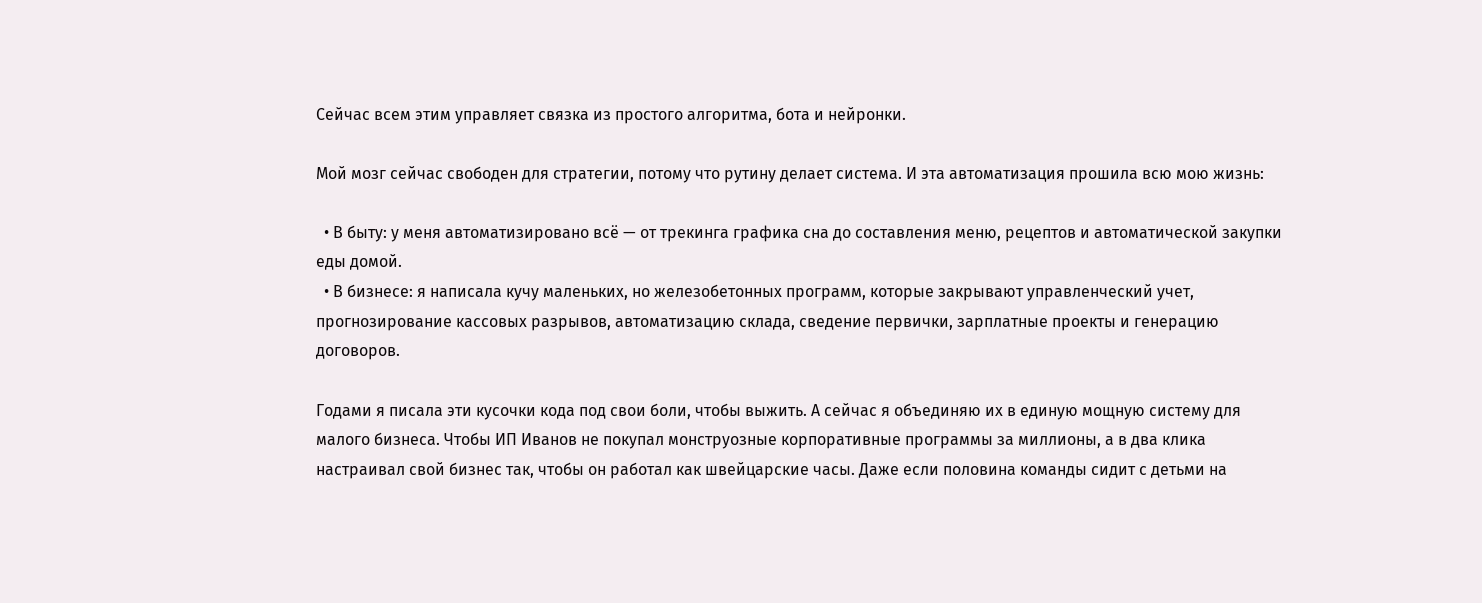Сейчас всем этим управляет связка из простого алгоритма, бота и нейронки.

Мой мозг сейчас свободен для стратегии, потому что рутину делает система. И эта автоматизация прошила всю мою жизнь:

  • В быту: у меня автоматизировано всё — от трекинга графика сна до составления меню, рецептов и автоматической закупки еды домой.
  • В бизнесе: я написала кучу маленьких, но железобетонных программ, которые закрывают управленческий учет, прогнозирование кассовых разрывов, автоматизацию склада, сведение первички, зарплатные проекты и генерацию договоров.

Годами я писала эти кусочки кода под свои боли, чтобы выжить. А сейчас я объединяю их в единую мощную систему для малого бизнеса. Чтобы ИП Иванов не покупал монструозные корпоративные программы за миллионы, а в два клика настраивал свой бизнес так, чтобы он работал как швейцарские часы. Даже если половина команды сидит с детьми на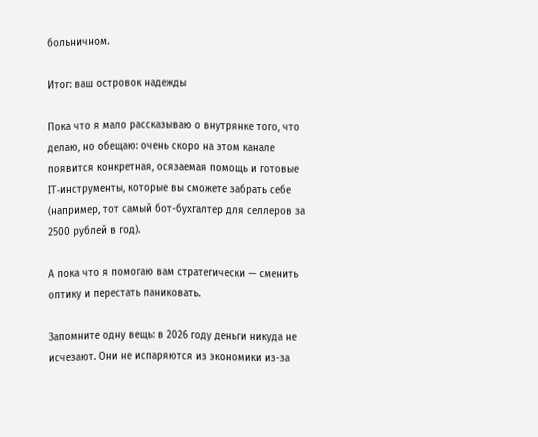больничном.

Итог: ваш островок надежды

Пока что я мало рассказываю о внутрянке того, что делаю, но обещаю: очень скоро на этом канале появится конкретная, осязаемая помощь и готовые IT-инструменты, которые вы сможете забрать себе (например, тот самый бот-бухгалтер для селлеров за 2500 рублей в год).

А пока что я помогаю вам стратегически — сменить оптику и перестать паниковать.

Запомните одну вещь: в 2026 году деньги никуда не исчезают. Они не испаряются из экономики из-за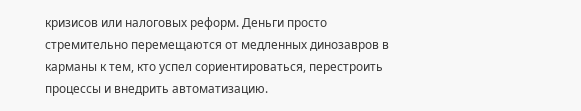кризисов или налоговых реформ. Деньги просто стремительно перемещаются от медленных динозавров в карманы к тем, кто успел сориентироваться, перестроить процессы и внедрить автоматизацию.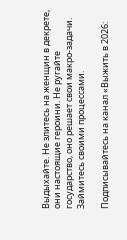Выдыхайте. Не злитесь на женщин в декрете, они настоящие героини. Не ругайте государство, оно решает свои макро-задачи. Займитесь своими процессами.

Подписывайтесь на канал «Выжить в 2026: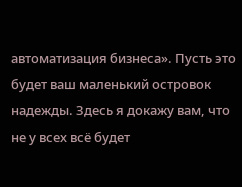автоматизация бизнеса». Пусть это будет ваш маленький островок надежды. Здесь я докажу вам, что не у всех всё будет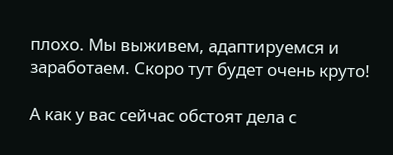плохо. Мы выживем, адаптируемся и заработаем. Скоро тут будет очень круто!

А как у вас сейчас обстоят дела с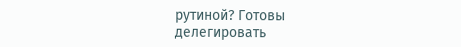рутиной? Готовы делегировать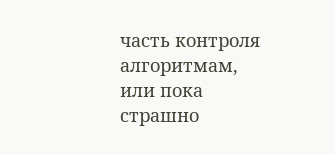часть контроля алгоритмам, или пока страшно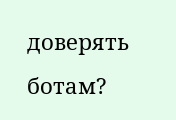доверять ботам?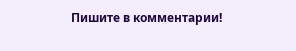Пишите в комментарии!